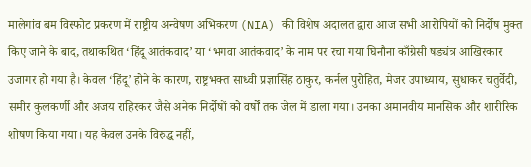मालेगांव बम विस्फोट प्रकरण में राष्ट्रीय अन्वेषण अभिकरण (NIA) की विशेष अदालत द्वारा आज सभी आरोपियों को निर्दोष मुक्त किए जाने के बाद, तथाकथित ‘हिंदू आतंकवाद’ या ‘भगवा आतंकवाद’ के नाम पर रचा गया घिनौना काँग्रेसी षड्यंत्र आखिरकार उजागर हो गया है। केवल ‘हिंदू’ होने के कारण, राष्ट्रभक्त साध्वी प्रज्ञासिंह ठाकुर, कर्नल पुरोहित, मेजर उपाध्याय, सुधाकर चतुर्वेदी, समीर कुलकर्णी और अजय राहिरकर जैसे अनेक निर्दोषों को वर्षों तक जेल में डाला गया। उनका अमानवीय मानसिक और शारीरिक शोषण किया गया। यह केवल उनके विरुद्ध नहीं,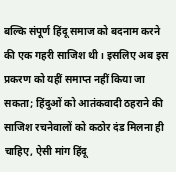बल्कि संपूर्ण हिंदू समाज को बदनाम करने की एक गहरी साजिश थी। इसलिए अब इस प्रकरण को यहीं समाप्त नहीं किया जा सकता; हिंदुओं को आतंकवादी ठहराने की साजिश रचनेवालों को कठोर दंड मिलना ही चाहिए, ऐसी मांग हिंदू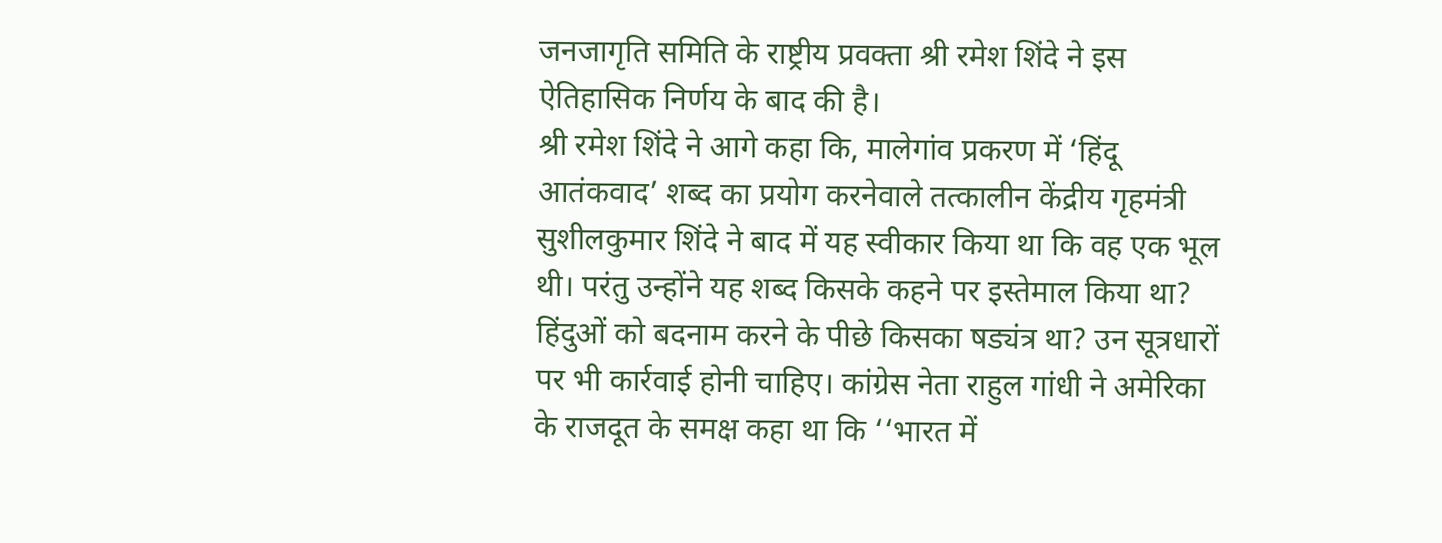जनजागृति समिति के राष्ट्रीय प्रवक्ता श्री रमेश शिंदे ने इस ऐतिहासिक निर्णय के बाद की है।
श्री रमेश शिंदे ने आगे कहा कि, मालेगांव प्रकरण में ‘हिंदू आतंकवाद’ शब्द का प्रयोग करनेवाले तत्कालीन केंद्रीय गृहमंत्री सुशीलकुमार शिंदे ने बाद में यह स्वीकार किया था कि वह एक भूल थी। परंतु उन्होंने यह शब्द किसके कहने पर इस्तेमाल किया था? हिंदुओं को बदनाम करने के पीछे किसका षड्यंत्र था? उन सूत्रधारों पर भी कार्रवाई होनी चाहिए। कांग्रेस नेता राहुल गांधी ने अमेरिका के राजदूत के समक्ष कहा था कि ‘‘भारत में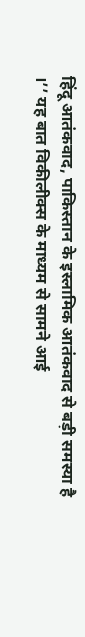हिंदू आतंकवाद, पाकिस्तान के इस्लामिक आतंकवाद से बड़ी समस्या है ।’’ यह बात विकीलीक्स के माध्यम से सामने आई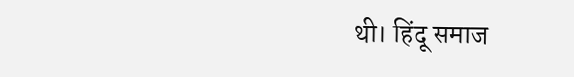थी। हिंदू समाज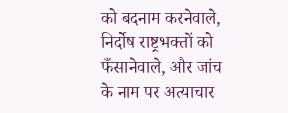को बदनाम करनेवाले, निर्दोष राष्ट्रभक्तों को फँसानेवाले, और जांच के नाम पर अत्याचार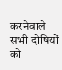करनेवाले सभी दोषियों को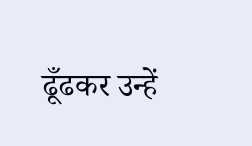ढूँढकर उन्हें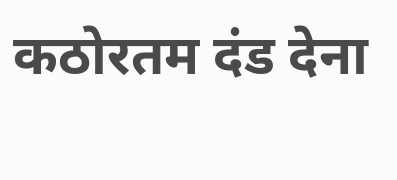कठोरतम दंड देना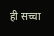ही सच्चा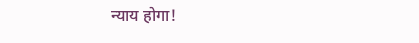न्याय होगा!